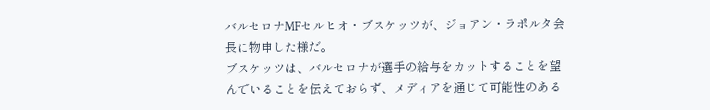バルセロナMFセルヒオ・ブスケッツが、ジョアン・ラポルタ会長に物申した様だ。
ブスケッツは、バルセロナが選手の給与をカットすることを望んでいることを伝えておらず、メディアを通じて可能性のある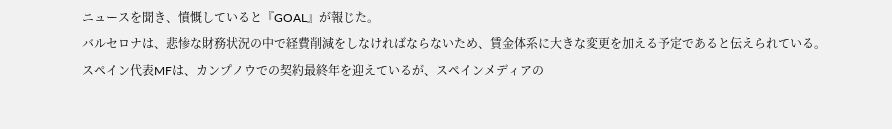ニュースを聞き、憤慨していると『GOAL』が報じた。
バルセロナは、悲惨な財務状況の中で経費削減をしなければならないため、賃金体系に大きな変更を加える予定であると伝えられている。
スペイン代表MFは、カンプノウでの契約最終年を迎えているが、スペインメディアの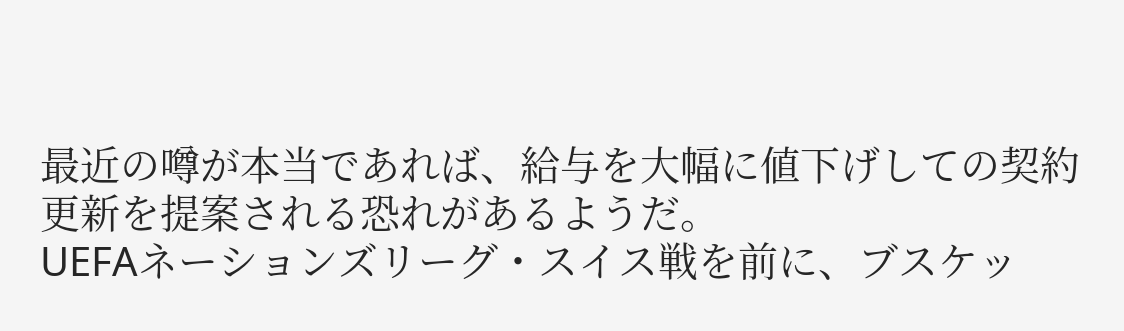最近の噂が本当であれば、給与を大幅に値下げしての契約更新を提案される恐れがあるようだ。
UEFAネーションズリーグ・スイス戦を前に、ブスケッ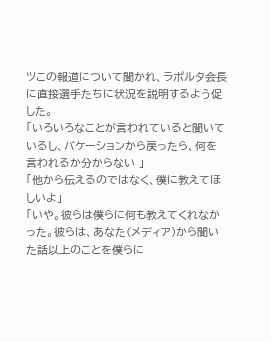ツこの報道について聞かれ、ラポルタ会長に直接選手たちに状況を説明するよう促した。
「いろいろなことが言われていると聞いているし、バケーションから戻ったら、何を言われるか分からない 」
「他から伝えるのではなく、僕に教えてほしいよ」
「いや。彼らは僕らに何も教えてくれなかった。彼らは、あなた(メディア)から聞いた話以上のことを僕らに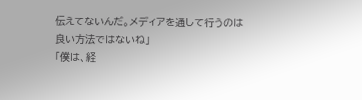伝えてないんだ。メディアを通して行うのは良い方法ではないね」
「僕は、経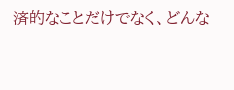済的なことだけでなく、どんな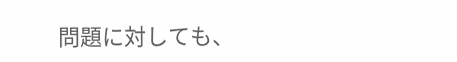問題に対しても、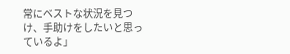常にベストな状況を見つけ、手助けをしたいと思っているよ」